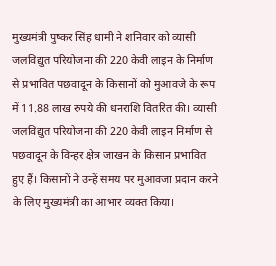मुख्यमंत्री पुष्कर सिंह धामी ने शनिवार को व्यासी जलविद्युत परियोजना की 220 केवी लाइन के निर्माण से प्रभावित पछवादून के किसानों को मुआवजे के रूप में 11.88 लाख रुपये की धनराशि वितरित की। व्यासी जलविद्युत परियोजना की 220 केवी लाइन निर्माण से पछवादून के विन्हर क्षेत्र जाखन के किसान प्रभावित हुए हैं। किसानों ने उन्हें समय पर मुआवजा प्रदान करने के लिए मुख्यमंत्री का आभार व्यक्त किया।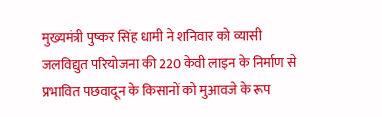मुख्यमंत्री पुष्कर सिंह धामी ने शनिवार को व्यासी जलविद्युत परियोजना की 220 केवी लाइन के निर्माण से प्रभावित पछवादून के किसानों को मुआवजे के रूप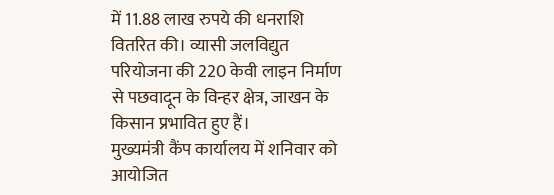में 11.88 लाख रुपये की धनराशि वितरित की। व्यासी जलविद्युत परियोजना की 220 केवी लाइन निर्माण से पछवादून के विन्हर क्षेत्र, जाखन के किसान प्रभावित हुए हैं।
मुख्यमंत्री कैंप कार्यालय में शनिवार को आयोजित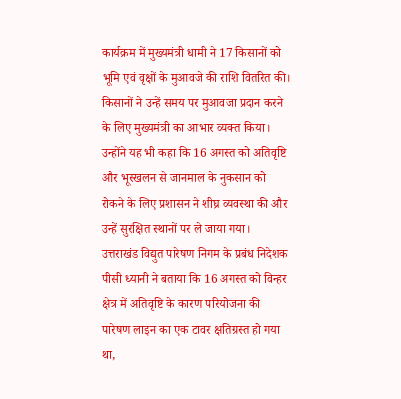कार्यक्रम में मुख्यमंत्री धामी ने 17 किसानों को भूमि एवं वृक्षों के मुआवजे की राशि वितरित की। किसानों ने उन्हें समय पर मुआवजा प्रदान करने के लिए मुख्यमंत्री का आभार व्यक्त किया। उन्होंने यह भी कहा कि 16 अगस्त को अतिवृष्टि और भूस्खलन से जानमाल के नुकसान को रोकने के लिए प्रशासन ने शीघ्र व्यवस्था की और उन्हें सुरक्षित स्थानों पर ले जाया गया।
उत्तराखंड विद्युत पारेषण निगम के प्रबंध निदेशक पीसी ध्यानी ने बताया कि 16 अगस्त को विन्हर क्षेत्र में अतिवृष्टि के कारण परियोजना की पारेषण लाइन का एक टावर क्षतिग्रस्त हो गया था,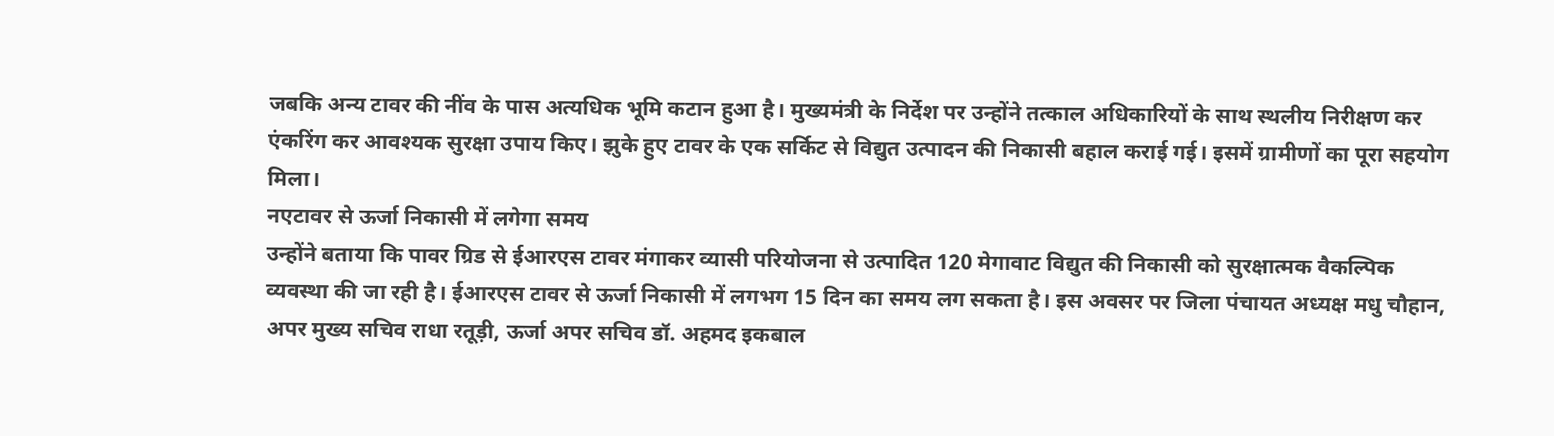जबकि अन्य टावर की नींव के पास अत्यधिक भूमि कटान हुआ है। मुख्यमंत्री के निर्देश पर उन्होंने तत्काल अधिकारियों के साथ स्थलीय निरीक्षण कर एंकरिंग कर आवश्यक सुरक्षा उपाय किए। झुके हुए टावर के एक सर्किट से विद्युत उत्पादन की निकासी बहाल कराई गई। इसमें ग्रामीणों का पूरा सहयोग मिला।
नएटावर से ऊर्जा निकासी में लगेगा समय
उन्होंने बताया कि पावर ग्रिड से ईआरएस टावर मंगाकर व्यासी परियोजना से उत्पादित 120 मेगावाट विद्युत की निकासी को सुरक्षात्मक वैकल्पिक व्यवस्था की जा रही है। ईआरएस टावर से ऊर्जा निकासी में लगभग 15 दिन का समय लग सकता है। इस अवसर पर जिला पंचायत अध्यक्ष मधु चौहान, अपर मुख्य सचिव राधा रतूड़ी, ऊर्जा अपर सचिव डॉ. अहमद इकबाल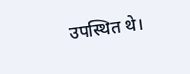उपस्थित थे।